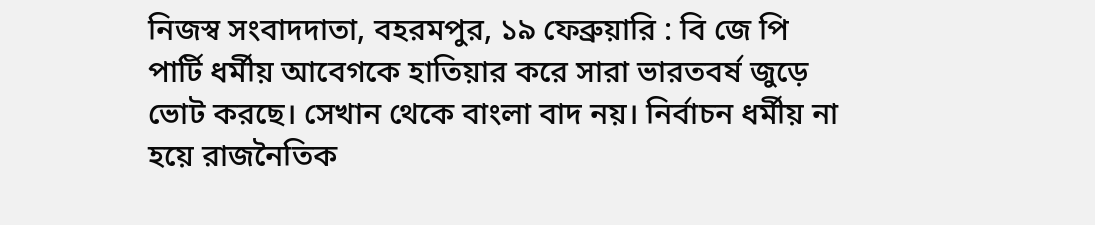নিজস্ব সংবাদদাতা, বহরমপুর, ১৯ ফেব্রুয়ারি : বি জে পি পার্টি ধর্মীয় আবেগকে হাতিয়ার করে সারা ভারতবর্ষ জুড়ে ভোট করছে। সেখান থেকে বাংলা বাদ নয়। নির্বাচন ধর্মীয় না হয়ে রাজনৈতিক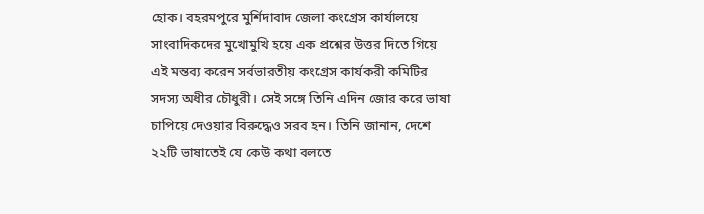হোক। বহরমপুরে মুর্শিদাবাদ জেলা কংগ্রেস কার্যালয়ে সাংবাদিকদের মুখোমুখি হয়ে এক প্রশ্নের উত্তর দিতে গিয়ে এই মন্তব্য করেন সর্বভারতীয় কংগ্রেস কার্যকরী কমিটির সদস্য অধীর চৌধুরী। সেই সঙ্গে তিনি এদিন জোর করে ভাষা চাপিয়ে দেওয়ার বিরুদ্ধেও সরব হন। তিনি জানান, দেশে ২২টি ভাষাতেই যে কেউ কথা বলতে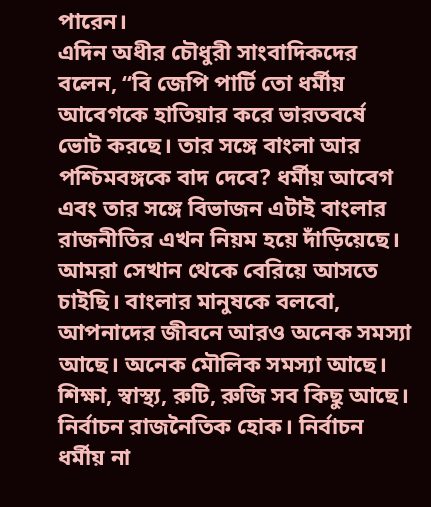পারেন।
এদিন অধীর চৌধুরী সাংবাদিকদের বলেন, “বি জেপি পার্টি তো ধর্মীয় আবেগকে হাতিয়ার করে ভারতবর্ষে ভোট করছে। তার সঙ্গে বাংলা আর পশ্চিমবঙ্গকে বাদ দেবে? ধর্মীয় আবেগ এবং তার সঙ্গে বিভাজন এটাই বাংলার রাজনীতির এখন নিয়ম হয়ে দাঁড়িয়েছে। আমরা সেখান থেকে বেরিয়ে আসতে চাইছি। বাংলার মানুষকে বলবো, আপনাদের জীবনে আরও অনেক সমস্যা আছে। অনেক মৌলিক সমস্যা আছে। শিক্ষা, স্বাস্থ্য, রুটি, রুজি সব কিছু আছে। নির্বাচন রাজনৈতিক হোক। নির্বাচন ধর্মীয় না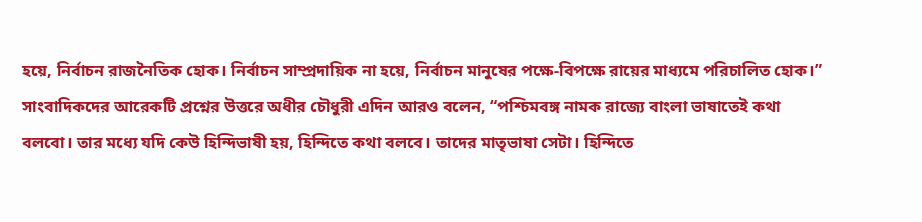হয়ে, নির্বাচন রাজনৈতিক হোক। নির্বাচন সাম্প্রদায়িক না হয়ে, নির্বাচন মানুষের পক্ষে-বিপক্ষে রায়ের মাধ্যমে পরিচালিত হোক।”
সাংবাদিকদের আরেকটি প্রশ্নের উত্তরে অধীর চৌধুরী এদিন আরও বলেন, “পশ্চিমবঙ্গ নামক রাজ্যে বাংলা ভাষাতেই কথা বলবো। তার মধ্যে যদি কেউ হিন্দিভাষী হয়, হিন্দিতে কথা বলবে। তাদের মাতৃভাষা সেটা। হিন্দিতে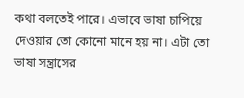কথা বলতেই পারে। এভাবে ভাষা চাপিয়ে দেওয়ার তো কোনো মানে হয় না। এটা তো ভাষা সন্ত্রাসের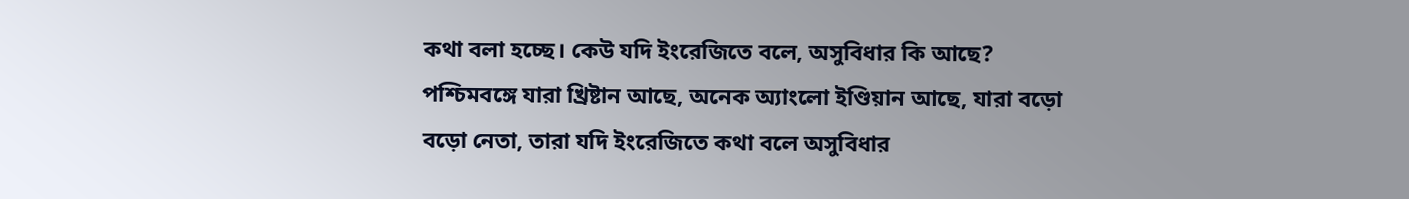কথা বলা হচ্ছে। কেউ যদি ইংরেজিতে বলে, অসুবিধার কি আছে? পশ্চিমবঙ্গে যারা খ্রিষ্টান আছে, অনেক অ্যাংলো ইণ্ডিয়ান আছে, যারা বড়ো বড়ো নেতা, তারা যদি ইংরেজিতে কথা বলে অসুবিধার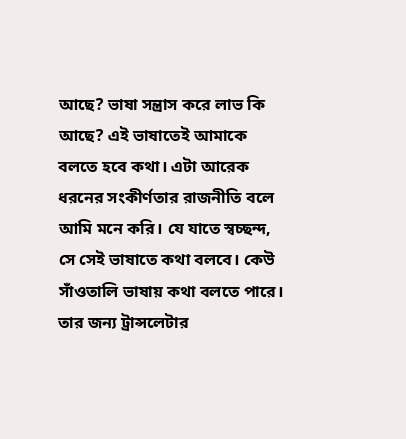আছে? ভাষা সন্ত্রাস করে লাভ কি আছে? এই ভাষাতেই আমাকে বলতে হবে কথা। এটা আরেক ধরনের সংকীর্ণতার রাজনীতি বলে আমি মনে করি। যে যাতে স্বচ্ছন্দ, সে সেই ভাষাতে কথা বলবে। কেউ সাঁওতালি ভাষায় কথা বলতে পারে। তার জন্য ট্রান্সলেটার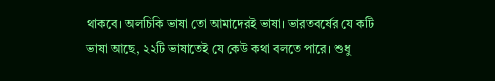থাকবে। অলচিকি ভাষা তো আমাদেরই ভাষা। ভারতবর্ষের যে কটি ভাষা আছে, ২২টি ভাষাতেই যে কেউ কথা বলতে পারে। শুধু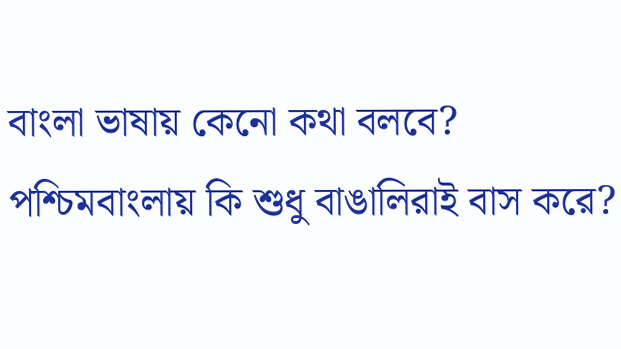বাংলা ভাষায় কেনো কথা বলবে? পশ্চিমবাংলায় কি শুধু বাঙালিরাই বাস করে?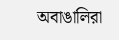অবাঙালিরা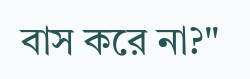বাস করে না?"